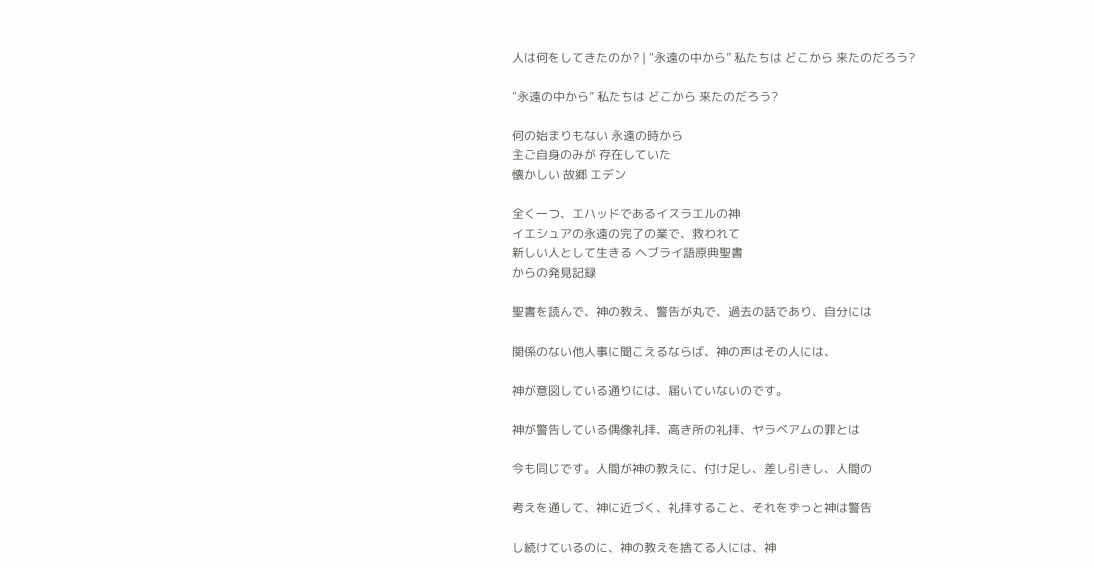人は何をしてきたのか? | "永遠の中から” 私たちは どこから 来たのだろう?

"永遠の中から” 私たちは どこから 来たのだろう?

何の始まりもない 永遠の時から
主ご自身のみが 存在していた
懐かしい 故郷 エデン

全く一つ、エハッドであるイスラエルの神
イエシュアの永遠の完了の業で、救われて
新しい人として生きる ヘブライ語原典聖書
からの発見記録

聖書を読んで、神の教え、警告が丸で、過去の話であり、自分には

関係のない他人事に聞こえるならば、神の声はその人には、

神が意図している通りには、届いていないのです。

神が警告している偶像礼拝、高き所の礼拝、ヤラベアムの罪とは

今も同じです。人間が神の教えに、付け足し、差し引きし、人間の

考えを通して、神に近づく、礼拝すること、それをずっと神は警告

し続けているのに、神の教えを捨てる人には、神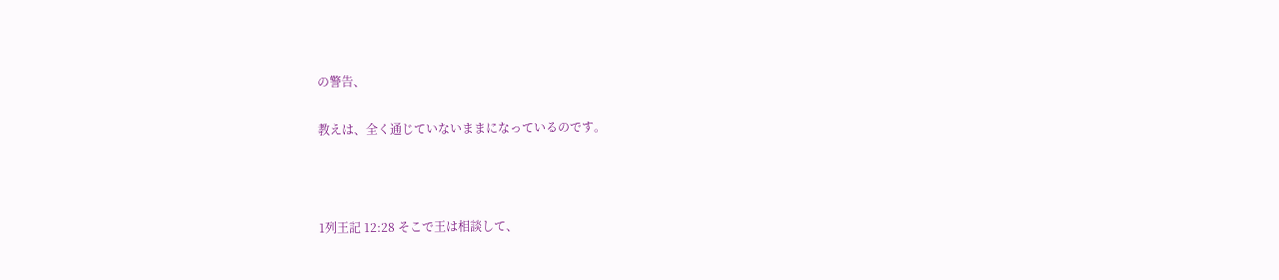の警告、

教えは、全く通じていないままになっているのです。



1列王記 12:28 そこで王は相談して、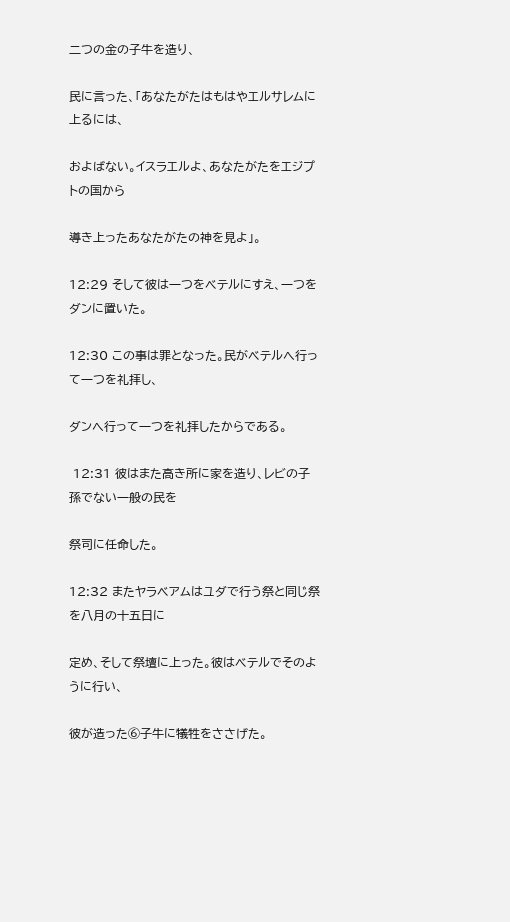二つの金の子牛を造り、

民に言った、「あなたがたはもはやエルサレムに上るには、

およばない。イスラエルよ、あなたがたをエジプトの国から

導き上ったあなたがたの神を見よ」。

12:29 そして彼は一つをベテルにすえ、一つをダンに置いた。

12:30 この事は罪となった。民がベテルへ行って一つを礼拝し、

ダンへ行って一つを礼拝したからである。

 12:31 彼はまた高き所に家を造り、レビの子孫でない一般の民を

祭司に任命した。

12:32 またヤラベアムはユダで行う祭と同じ祭を八月の十五日に

定め、そして祭壇に上った。彼はベテルでそのように行い、

彼が造った⑥子牛に犠牲をささげた。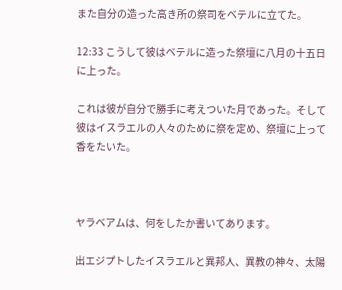また自分の造った高き所の祭司をベテルに立てた。

12:33 こうして彼はベテルに造った祭壇に八月の十五日に上った。

これは彼が自分で勝手に考えついた月であった。そして彼はイスラエルの人々のために祭を定め、祭壇に上って香をたいた。



ヤラベアムは、何をしたか書いてあります。

出エジプトしたイスラエルと異邦人、異教の神々、太陽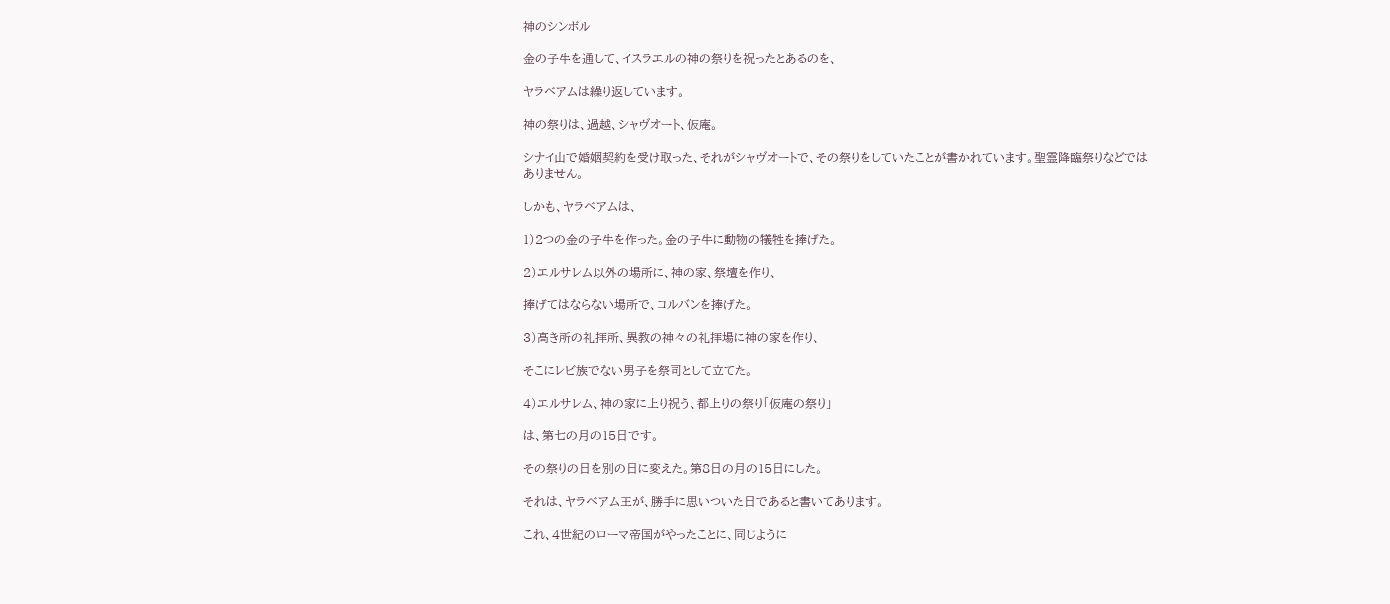神のシンボル

金の子牛を通して、イスラエルの神の祭りを祝ったとあるのを、

ヤラベアムは繰り返しています。

神の祭りは、過越、シャヴオート、仮庵。

シナイ山で婚姻契約を受け取った、それがシャヴオートで、その祭りをしていたことが書かれています。聖霊降臨祭りなどではありません。

しかも、ヤラベアムは、

1)2つの金の子牛を作った。金の子牛に動物の犠牲を捧げた。

2)エルサレム以外の場所に、神の家、祭壇を作り、

捧げてはならない場所で、コルバンを捧げた。

3)高き所の礼拝所、異教の神々の礼拝場に神の家を作り、

そこにレビ族でない男子を祭司として立てた。

4)エルサレム、神の家に上り祝う、都上りの祭り「仮庵の祭り」

は、第七の月の15日です。

その祭りの日を別の日に変えた。第8日の月の15日にした。

それは、ヤラベアム王が、勝手に思いついた日であると書いてあります。

これ、4世紀のローマ帝国がやったことに、同じように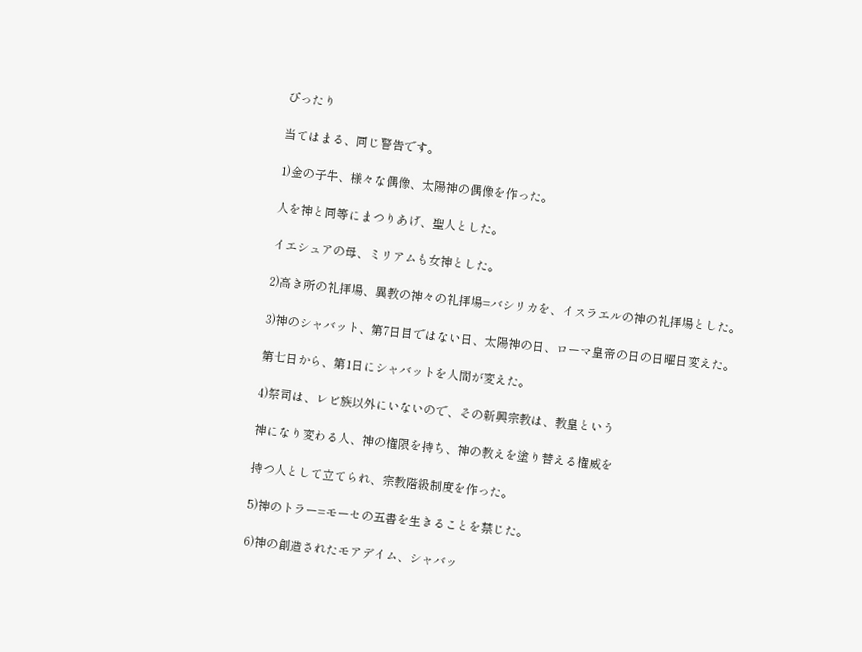ぴったり

当てはまる、同じ警告です。

1)金の子牛、様々な偶像、太陽神の偶像を作った。

人を神と同等にまつりあげ、聖人とした。

イエシュアの母、ミリアムも女神とした。

2)高き所の礼拝場、異教の神々の礼拝場=バシリカを、イスラエルの神の礼拝場とした。

3)神のシャバット、第7日目ではない日、太陽神の日、ローマ皇帝の日の日曜日変えた。

第七日から、第1日にシャバットを人間が変えた。

4)祭司は、レビ族以外にいないので、その新興宗教は、教皇という

神になり変わる人、神の権限を持ち、神の教えを塗り替える権威を

持つ人として立てられ、宗教階級制度を作った。

5)神のトラー=モーセの五書を生きることを禁じた。

6)神の創造されたモアデイム、シャバッ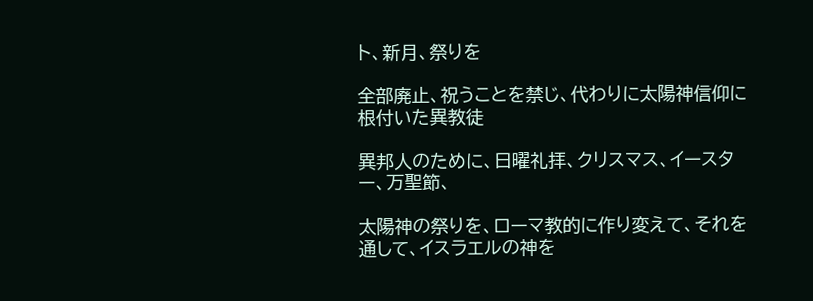ト、新月、祭りを

全部廃止、祝うことを禁じ、代わりに太陽神信仰に根付いた異教徒

異邦人のために、日曜礼拝、クリスマス、イースター、万聖節、

太陽神の祭りを、ローマ教的に作り変えて、それを通して、イスラエルの神を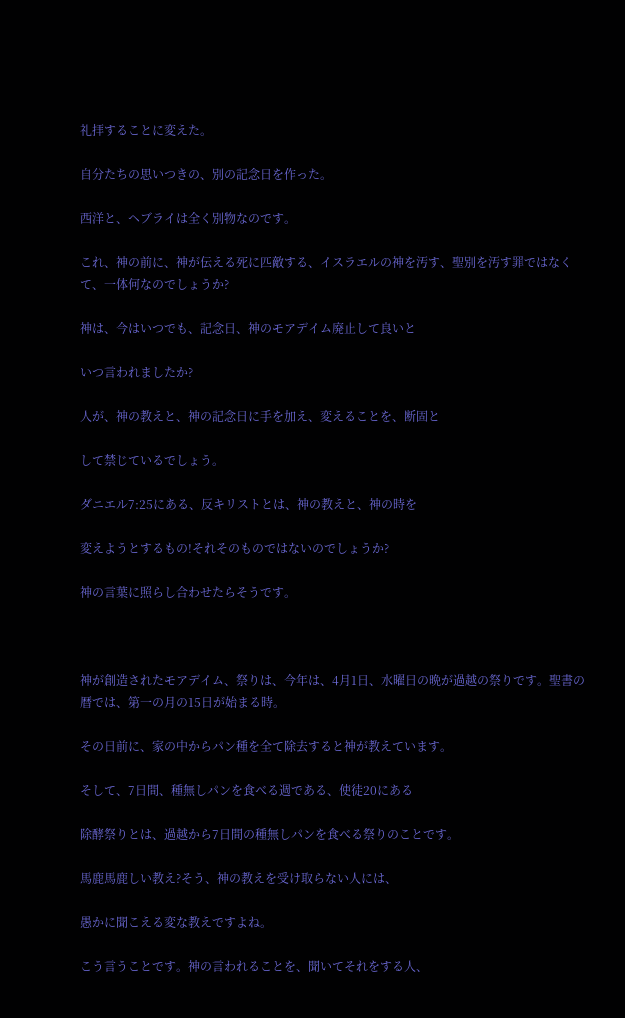礼拝することに変えた。

自分たちの思いつきの、別の記念日を作った。

西洋と、ヘブライは全く別物なのです。

これ、神の前に、神が伝える死に匹敵する、イスラエルの神を汚す、聖別を汚す罪ではなくて、一体何なのでしょうか?

神は、今はいつでも、記念日、神のモアデイム廃止して良いと

いつ言われましたか?

人が、神の教えと、神の記念日に手を加え、変えることを、断固と

して禁じているでしょう。

ダニエル7:25にある、反キリストとは、神の教えと、神の時を

変えようとするもの!それそのものではないのでしょうか?

神の言葉に照らし合わせたらそうです。



神が創造されたモアデイム、祭りは、今年は、4月1日、水曜日の晩が過越の祭りです。聖書の暦では、第一の月の15日が始まる時。

その日前に、家の中からパン種を全て除去すると神が教えています。

そして、7日間、種無しパンを食べる週である、使徒20にある

除酵祭りとは、過越から7日間の種無しパンを食べる祭りのことです。

馬鹿馬鹿しい教え?そう、神の教えを受け取らない人には、

愚かに聞こえる変な教えですよね。

こう言うことです。神の言われることを、聞いてそれをする人、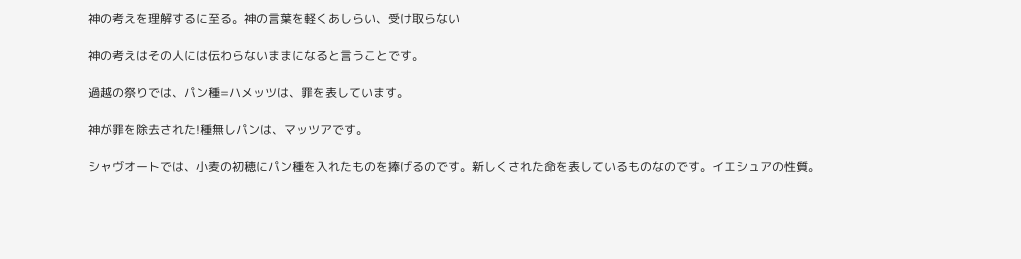神の考えを理解するに至る。神の言葉を軽くあしらい、受け取らない

神の考えはその人には伝わらないままになると言うことです。

過越の祭りでは、パン種=ハメッツは、罪を表しています。

神が罪を除去された!種無しパンは、マッツアです。

シャヴオートでは、小麦の初穂にパン種を入れたものを捧げるのです。新しくされた命を表しているものなのです。イエシュアの性質。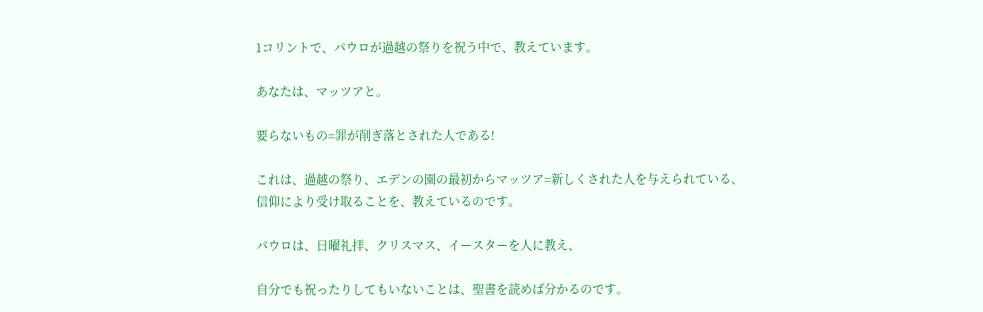1コリントで、パウロが過越の祭りを祝う中で、教えています。

あなたは、マッツアと。

要らないもの=罪が削ぎ落とされた人である!

これは、過越の祭り、エデンの園の最初からマッツア=新しくされた人を与えられている、信仰により受け取ることを、教えているのです。

パウロは、日曜礼拝、クリスマス、イースターを人に教え、

自分でも祝ったりしてもいないことは、聖書を読めば分かるのです。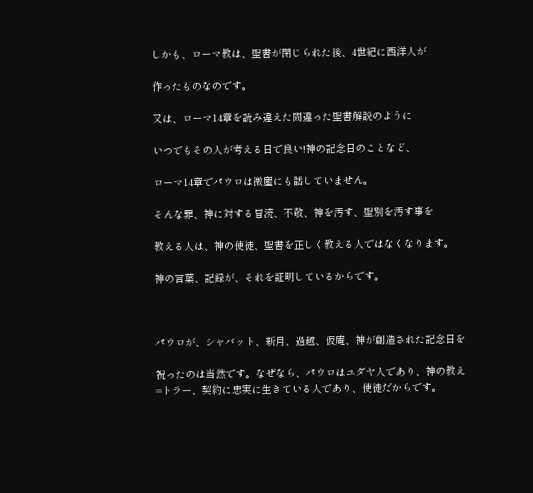しかも、ローマ教は、聖書が閉じられた後、4世紀に西洋人が

作ったものなのです。

又は、ローマ14章を読み違えた間違った聖書解説のように

いつでもその人が考える日で良い!神の記念日のことなど、

ローマ14章でパウロは微塵にも話していません。

そんな罪、神に対する冒涜、不敬、神を汚す、聖別を汚す事を

教える人は、神の使徒、聖書を正しく教える人ではなくなります。

神の言葉、記録が、それを証明しているからです。



パウロが、シャバット、新月、過越、仮庵、神が創造された記念日を

祝ったのは当然です。なぜなら、パウロはユダヤ人であり、神の教え=トラー、契約に忠実に生きている人であり、使徒だからです。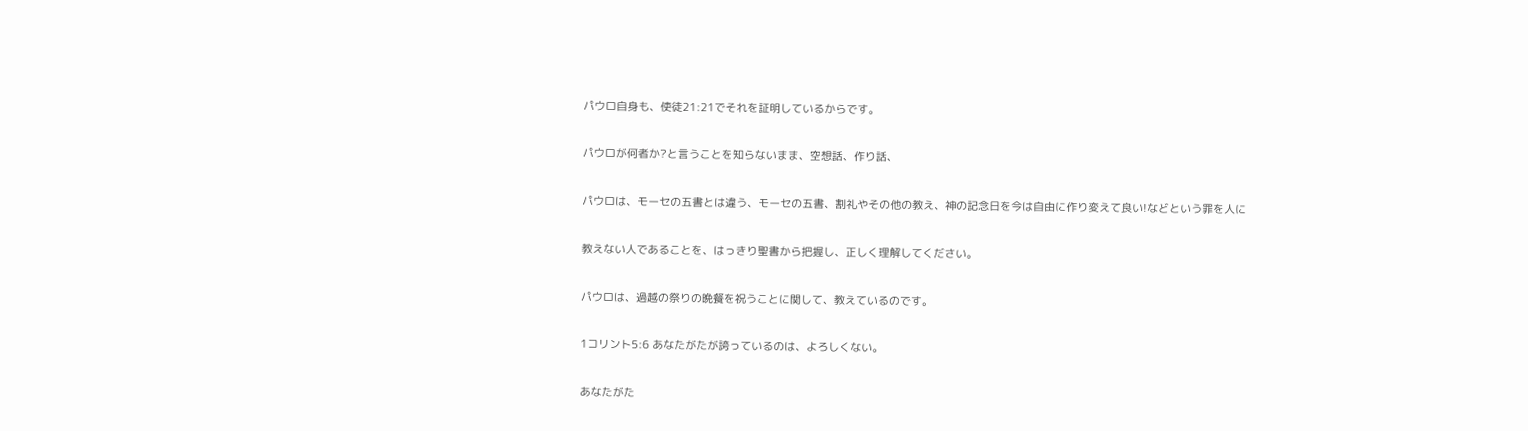パウロ自身も、使徒21:21でそれを証明しているからです。

パウロが何者か?と言うことを知らないまま、空想話、作り話、

パウロは、モーセの五書とは違う、モーセの五書、割礼やその他の教え、神の記念日を今は自由に作り変えて良い!などという罪を人に

教えない人であることを、はっきり聖書から把握し、正しく理解してください。

パウロは、過越の祭りの晩餐を祝うことに関して、教えているのです。

1コリント5:6 あなたがたが誇っているのは、よろしくない。

あなたがた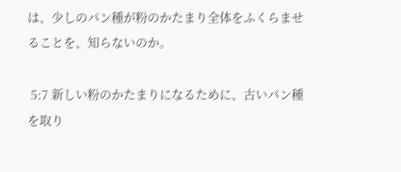は、少しのパン種が粉のかたまり全体をふくらませることを、知らないのか。

 5:7 新しい粉のかたまりになるために、古いパン種を取り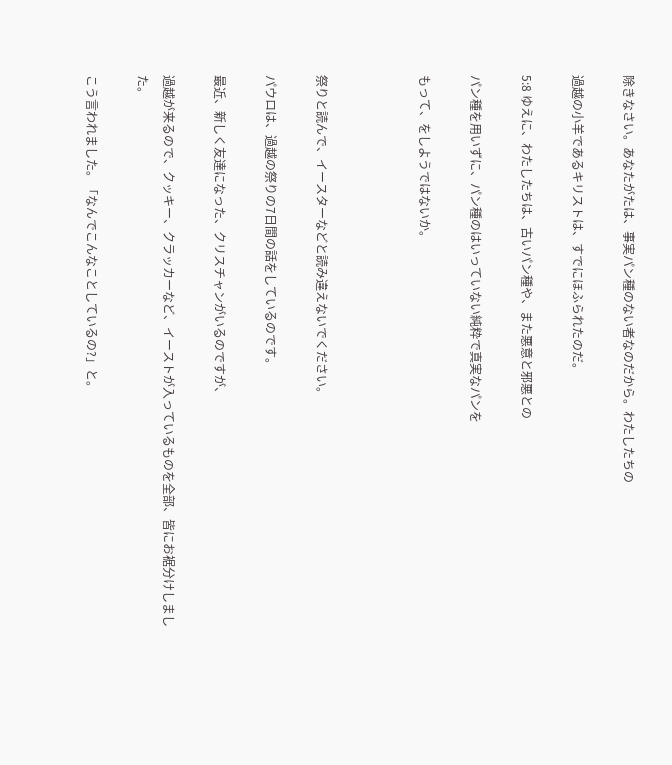除きなさい。あなたがたは、事実パン種のない者なのだから。わたしたちの

過越の小羊であるキリストは、すでにほふられたのだ。

5:8 ゆえに、わたしたちは、古いパン種や、また悪意と邪悪との

パン種を用いずに、パン種のはいっていない純粋で真実なパンを

もって、をしようではないか。



祭りと読んで、イースターなどと読み違えないでください。

パウロは、過越の祭りの7日間の話をしているのです。

最近、新しく友達になった、クリスチャンがいるのですが、

過越が来るので、クッキー、クラッカーなど、イーストが入っているものを全部、皆にお裾分けしました。

こう言われました。「なんでこんなことしているの?」と。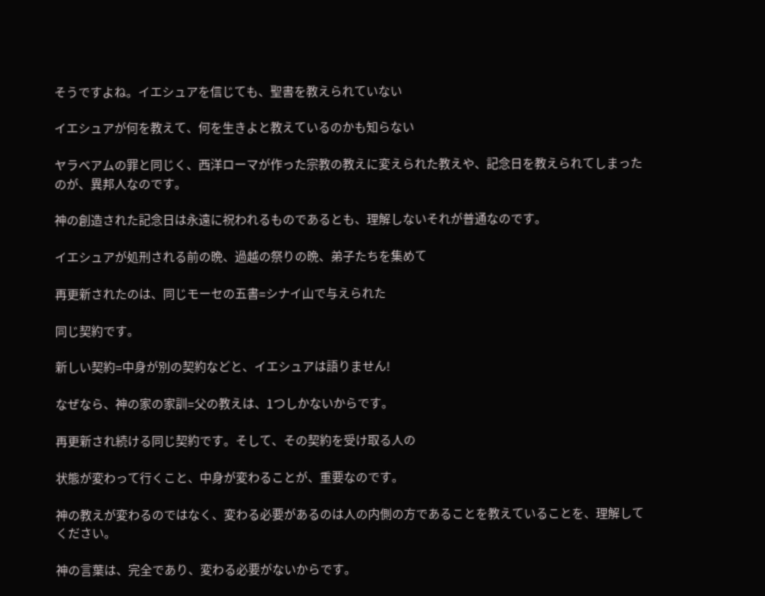そうですよね。イエシュアを信じても、聖書を教えられていない

イエシュアが何を教えて、何を生きよと教えているのかも知らない

ヤラベアムの罪と同じく、西洋ローマが作った宗教の教えに変えられた教えや、記念日を教えられてしまったのが、異邦人なのです。

神の創造された記念日は永遠に祝われるものであるとも、理解しないそれが普通なのです。

イエシュアが処刑される前の晩、過越の祭りの晩、弟子たちを集めて

再更新されたのは、同じモーセの五書=シナイ山で与えられた

同じ契約です。

新しい契約=中身が別の契約などと、イエシュアは語りません!

なぜなら、神の家の家訓=父の教えは、1つしかないからです。

再更新され続ける同じ契約です。そして、その契約を受け取る人の

状態が変わって行くこと、中身が変わることが、重要なのです。

神の教えが変わるのではなく、変わる必要があるのは人の内側の方であることを教えていることを、理解してください。

神の言葉は、完全であり、変わる必要がないからです。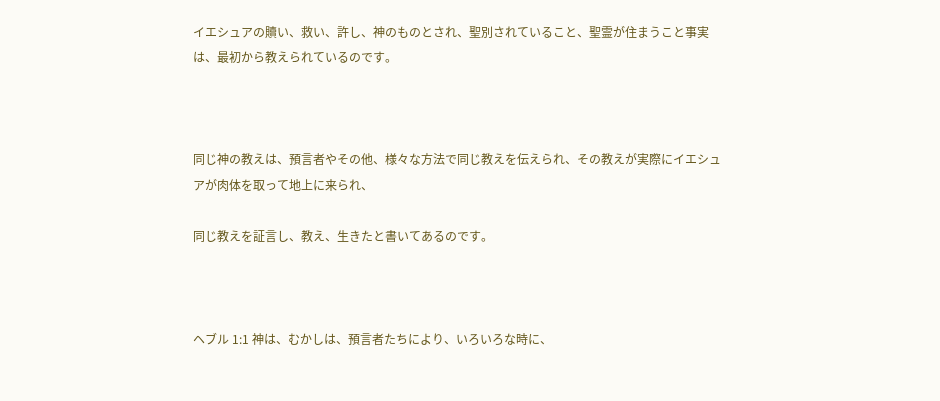イエシュアの贖い、救い、許し、神のものとされ、聖別されていること、聖霊が住まうこと事実は、最初から教えられているのです。



同じ神の教えは、預言者やその他、様々な方法で同じ教えを伝えられ、その教えが実際にイエシュアが肉体を取って地上に来られ、

同じ教えを証言し、教え、生きたと書いてあるのです。



ヘブル 1:1 神は、むかしは、預言者たちにより、いろいろな時に、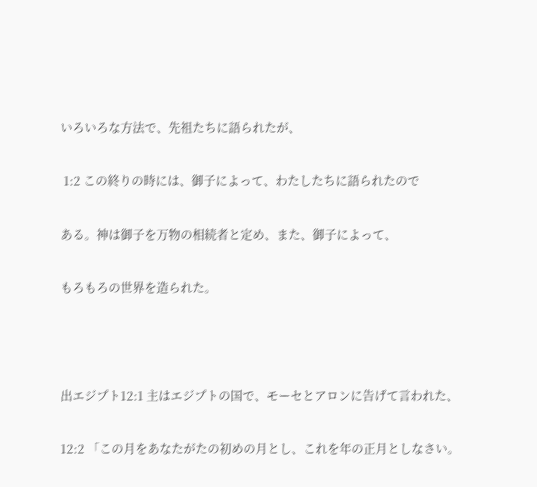いろいろな方法で、先祖たちに語られたが、

 1:2 この終りの時には、御子によって、わたしたちに語られたので

ある。神は御子を万物の相続者と定め、また、御子によって、

もろもろの世界を造られた。



出エジプト12:1 主はエジプトの国で、モーセとアロンに告げて言われた、

12:2 「この月をあなたがたの初めの月とし、これを年の正月としなさい。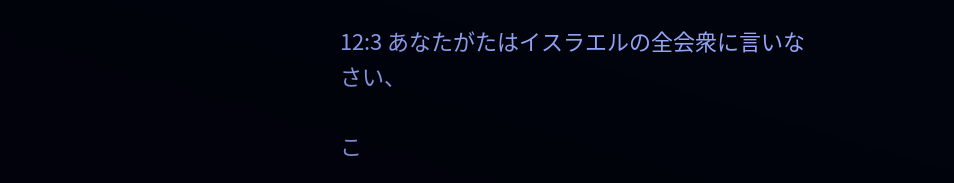12:3 あなたがたはイスラエルの全会衆に言いなさい、

こ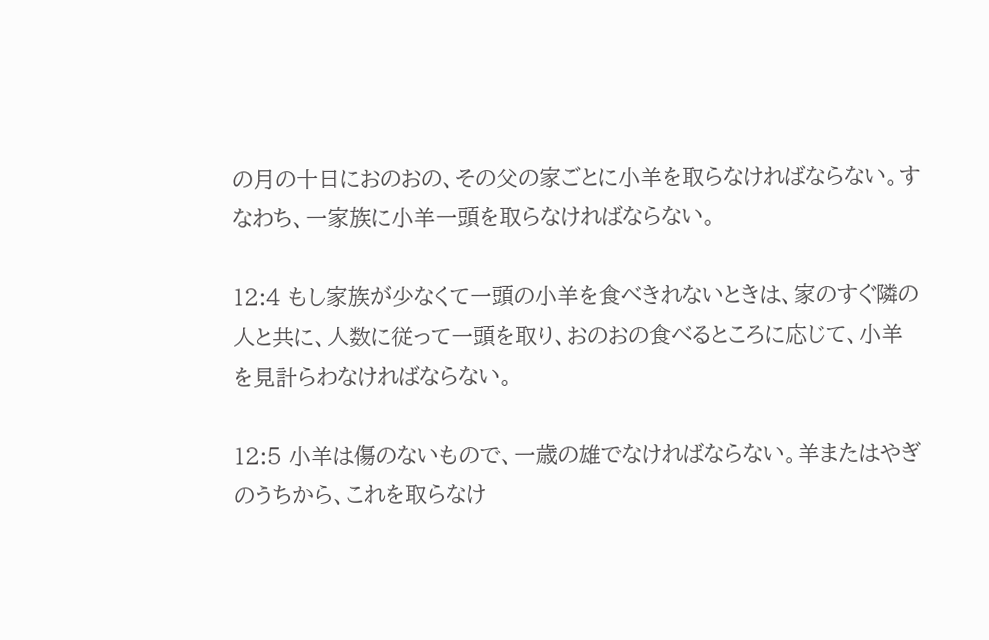の月の十日におのおの、その父の家ごとに小羊を取らなければならない。すなわち、一家族に小羊一頭を取らなければならない。

12:4 もし家族が少なくて一頭の小羊を食べきれないときは、家のすぐ隣の人と共に、人数に従って一頭を取り、おのおの食べるところに応じて、小羊を見計らわなければならない。

12:5 小羊は傷のないもので、一歳の雄でなければならない。羊またはやぎのうちから、これを取らなけ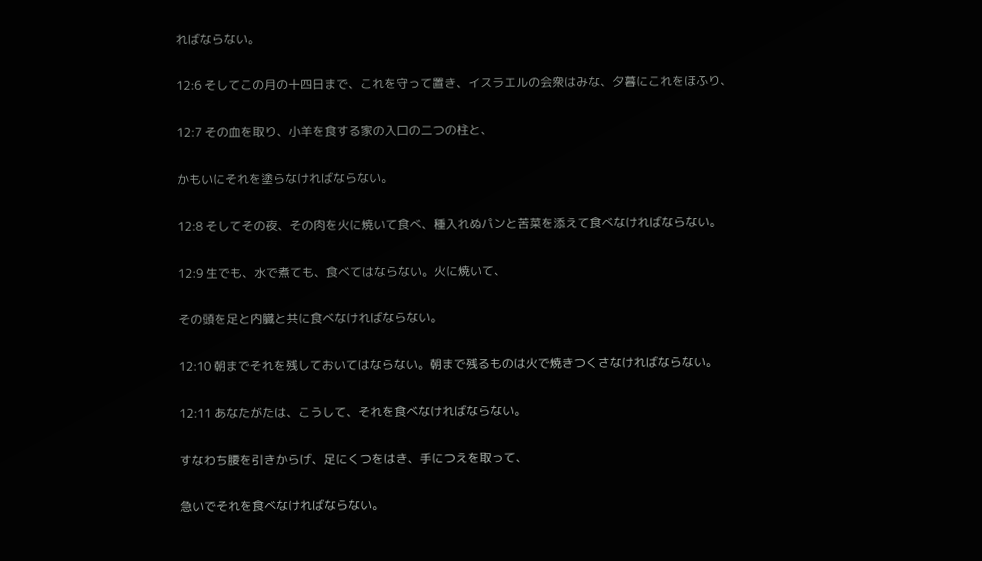ればならない。

12:6 そしてこの月の十四日まで、これを守って置き、イスラエルの会衆はみな、夕暮にこれをほふり、

12:7 その血を取り、小羊を食する家の入口の二つの柱と、

かもいにそれを塗らなければならない。

12:8 そしてその夜、その肉を火に焼いて食べ、種入れぬパンと苦菜を添えて食べなければならない。

12:9 生でも、水で煮ても、食べてはならない。火に焼いて、

その頭を足と内臓と共に食べなければならない。

12:10 朝までそれを残しておいてはならない。朝まで残るものは火で焼きつくさなければならない。

12:11 あなたがたは、こうして、それを食べなければならない。

すなわち腰を引きからげ、足にくつをはき、手につえを取って、

急いでそれを食べなければならない。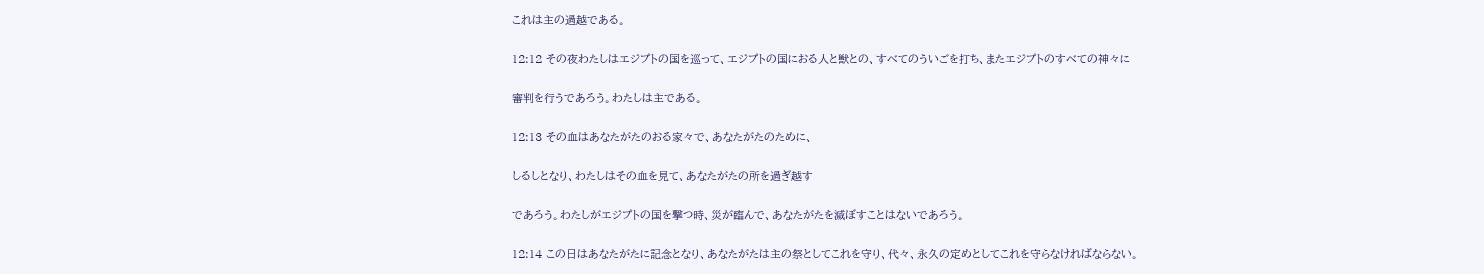これは主の過越である。

12:12 その夜わたしはエジプトの国を巡って、エジプトの国におる人と獣との、すべてのういごを打ち、またエジプトのすべての神々に

審判を行うであろう。わたしは主である。

12:13 その血はあなたがたのおる家々で、あなたがたのために、

しるしとなり、わたしはその血を見て、あなたがたの所を過ぎ越す

であろう。わたしがエジプトの国を撃つ時、災が臨んで、あなたがたを滅ぼすことはないであろう。

12:14 この日はあなたがたに記念となり、あなたがたは主の祭としてこれを守り、代々、永久の定めとしてこれを守らなければならない。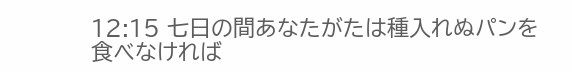12:15 七日の間あなたがたは種入れぬパンを食べなければ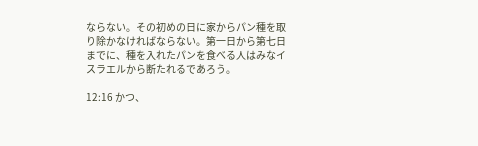ならない。その初めの日に家からパン種を取り除かなければならない。第一日から第七日までに、種を入れたパンを食べる人はみなイスラエルから断たれるであろう。

12:16 かつ、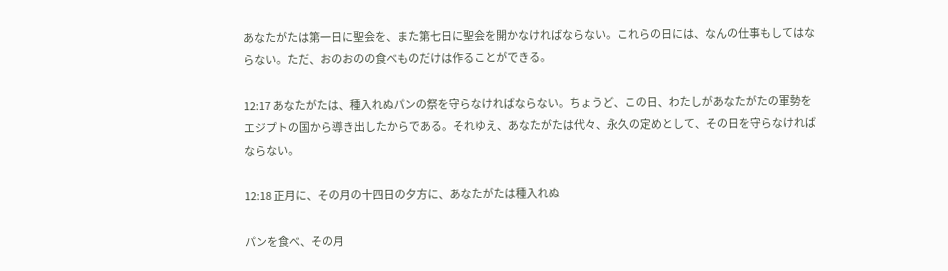あなたがたは第一日に聖会を、また第七日に聖会を開かなければならない。これらの日には、なんの仕事もしてはならない。ただ、おのおのの食べものだけは作ることができる。

12:17 あなたがたは、種入れぬパンの祭を守らなければならない。ちょうど、この日、わたしがあなたがたの軍勢をエジプトの国から導き出したからである。それゆえ、あなたがたは代々、永久の定めとして、その日を守らなければならない。

12:18 正月に、その月の十四日の夕方に、あなたがたは種入れぬ

パンを食べ、その月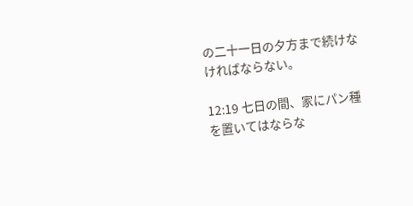の二十一日の夕方まで続けなければならない。

12:19 七日の間、家にパン種を置いてはならな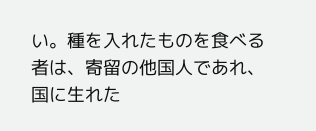い。種を入れたものを食べる者は、寄留の他国人であれ、国に生れた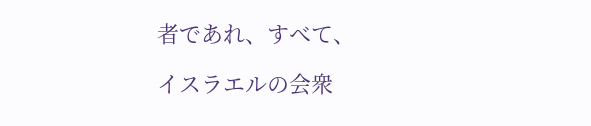者であれ、すべて、

イスラエルの会衆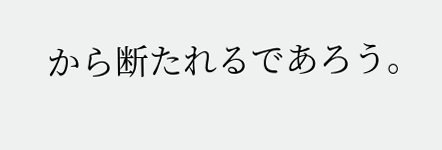から断たれるであろう。